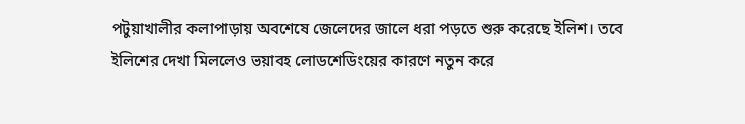পটুয়াখালীর কলাপাড়ায় অবশেষে জেলেদের জালে ধরা পড়তে শুরু করেছে ইলিশ। তবে ইলিশের দেখা মিললেও ভয়াবহ লোডশেডিংয়ের কারণে নতুন করে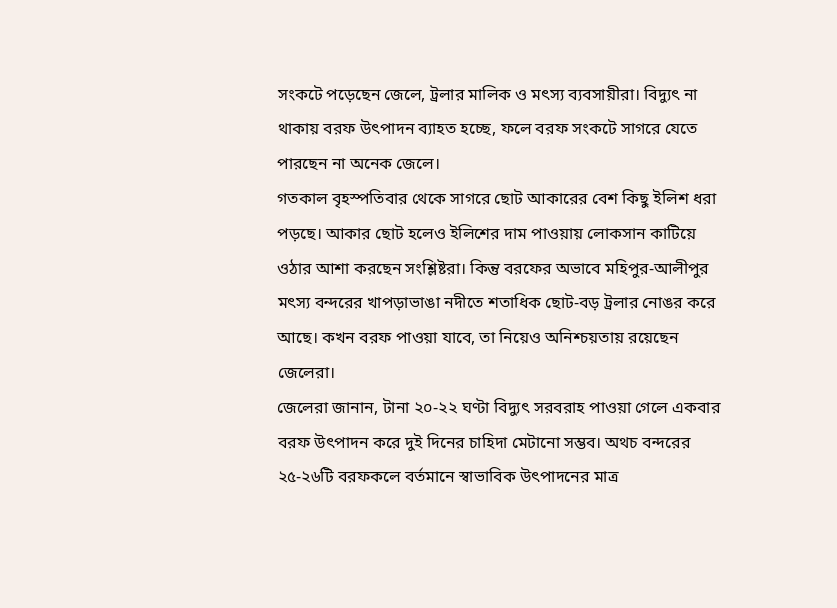সংকটে পড়েছেন জেলে, ট্রলার মালিক ও মৎস্য ব্যবসায়ীরা। বিদ্যুৎ না থাকায় বরফ উৎপাদন ব্যাহত হচ্ছে, ফলে বরফ সংকটে সাগরে যেতে পারছেন না অনেক জেলে।
গতকাল বৃহস্পতিবার থেকে সাগরে ছোট আকারের বেশ কিছু ইলিশ ধরা পড়ছে। আকার ছোট হলেও ইলিশের দাম পাওয়ায় লোকসান কাটিয়ে ওঠার আশা করছেন সংশ্লিষ্টরা। কিন্তু বরফের অভাবে মহিপুর-আলীপুর মৎস্য বন্দরের খাপড়াভাঙা নদীতে শতাধিক ছোট-বড় ট্রলার নোঙর করে আছে। কখন বরফ পাওয়া যাবে, তা নিয়েও অনিশ্চয়তায় রয়েছেন জেলেরা।
জেলেরা জানান, টানা ২০-২২ ঘণ্টা বিদ্যুৎ সরবরাহ পাওয়া গেলে একবার বরফ উৎপাদন করে দুই দিনের চাহিদা মেটানো সম্ভব। অথচ বন্দরের ২৫-২৬টি বরফকলে বর্তমানে স্বাভাবিক উৎপাদনের মাত্র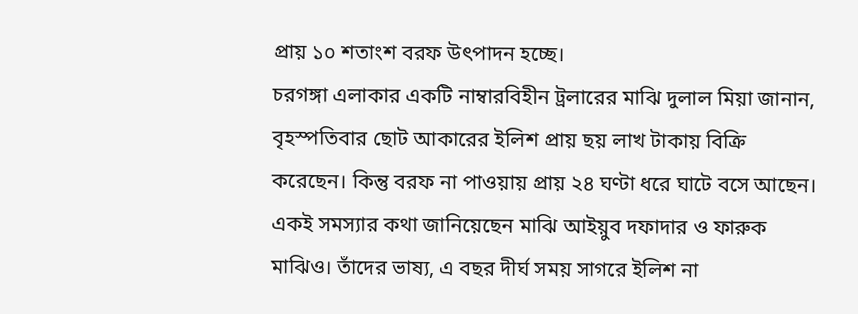প্রায় ১০ শতাংশ বরফ উৎপাদন হচ্ছে।
চরগঙ্গা এলাকার একটি নাম্বারবিহীন ট্রলারের মাঝি দুলাল মিয়া জানান, বৃহস্পতিবার ছোট আকারের ইলিশ প্রায় ছয় লাখ টাকায় বিক্রি করেছেন। কিন্তু বরফ না পাওয়ায় প্রায় ২৪ ঘণ্টা ধরে ঘাটে বসে আছেন। একই সমস্যার কথা জানিয়েছেন মাঝি আইয়ুব দফাদার ও ফারুক মাঝিও। তাঁদের ভাষ্য, এ বছর দীর্ঘ সময় সাগরে ইলিশ না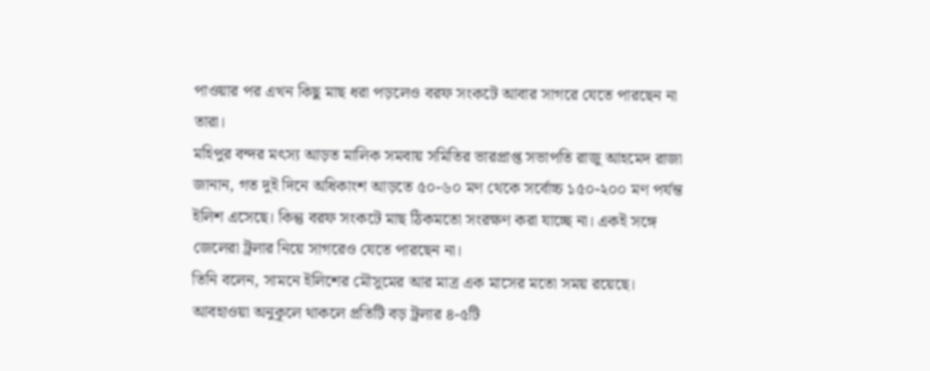পাওয়ার পর এখন কিছু মাছ ধরা পড়লেও বরফ সংকটে আবার সাগরে যেতে পারছেন না তারা।
মহিপুর বন্দর মৎস্য আড়ত মালিক সমবায় সমিতির ভারপ্রাপ্ত সভাপতি রাজু আহমেদ রাজা জানান, গত দুই দিনে অধিকাংশ আড়তে ৫০-৬০ মণ থেকে সর্বোচ্চ ১৫০-২০০ মণ পর্যন্ত ইলিশ এসেছে। কিন্তু বরফ সংকটে মাছ ঠিকমতো সংরক্ষণ করা যাচ্ছে না। একই সঙ্গে জেলেরা ট্রলার নিয়ে সাগরেও যেতে পারছেন না।
তিনি বলেন, সামনে ইলিশের মৌসুমের আর মাত্র এক মাসের মতো সময় রয়েছে। আবহাওয়া অনুকূলে থাকলে প্রতিটি বড় ট্রলার ৪-৫টি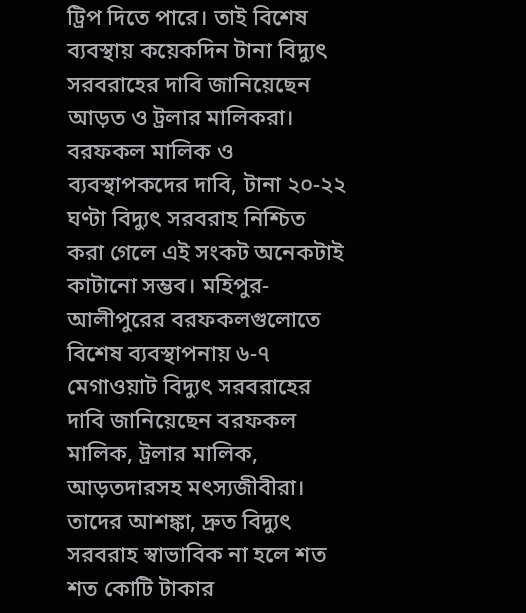ট্রিপ দিতে পারে। তাই বিশেষ ব্যবস্থায় কয়েকদিন টানা বিদ্যুৎ সরবরাহের দাবি জানিয়েছেন আড়ত ও ট্রলার মালিকরা।
বরফকল মালিক ও ব্যবস্থাপকদের দাবি, টানা ২০-২২ ঘণ্টা বিদ্যুৎ সরবরাহ নিশ্চিত করা গেলে এই সংকট অনেকটাই কাটানো সম্ভব। মহিপুর-আলীপুরের বরফকলগুলোতে বিশেষ ব্যবস্থাপনায় ৬-৭ মেগাওয়াট বিদ্যুৎ সরবরাহের দাবি জানিয়েছেন বরফকল মালিক, ট্রলার মালিক, আড়তদারসহ মৎস্যজীবীরা।
তাদের আশঙ্কা, দ্রুত বিদ্যুৎ সরবরাহ স্বাভাবিক না হলে শত শত কোটি টাকার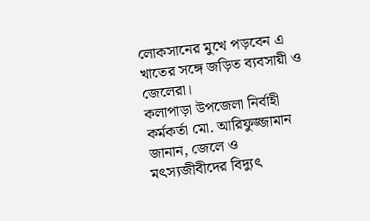লোকসানের মুখে পড়বেন এ খাতের সঙ্গে জড়িত ব্যবসায়ী ও জেলেরা।
কলাপাড়া উপজেলা নির্বাহী কর্মকর্তা মো. আরিফুজ্জামান জানান, জেলে ও মৎস্যজীবীদের বিদ্যুৎ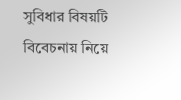সুবিধার বিষয়টি বিবেচনায় নিয়ে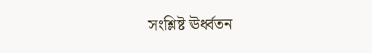সংশ্লিষ্ট ঊর্ধ্বতন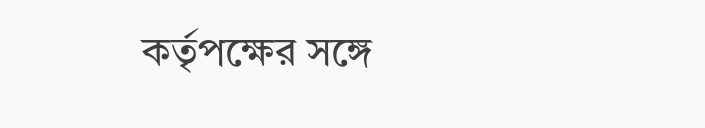কর্তৃপক্ষের সঙ্গে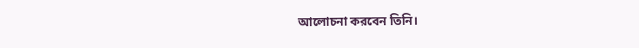আলোচনা করবেন তিনি।